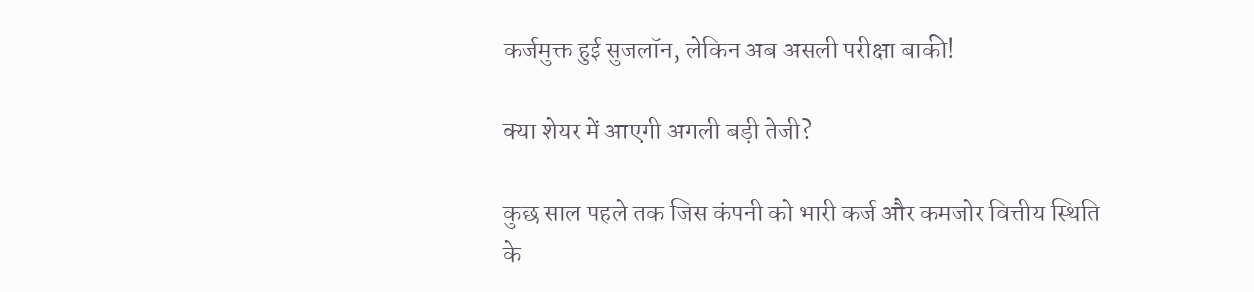कर्जमुक्त हुई सुजलॉन, लेकिन अब असली परीक्षा बाकी!

क्या शेयर में आएगी अगली बड़ी तेजी?

कुछ साल पहले तक जिस कंपनी को भारी कर्ज और कमजोर वित्तीय स्थिति के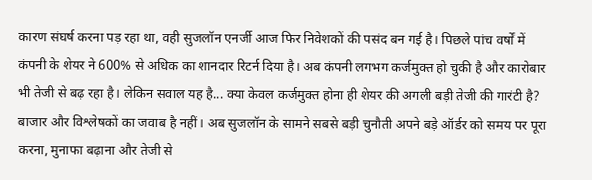कारण संघर्ष करना पड़ रहा था, वही सुजलॉन एनर्जी आज फिर निवेशकों की पसंद बन गई है। पिछले पांच वर्षों में कंपनी के शेयर ने 600% से अधिक का शानदार रिटर्न दिया है। अब कंपनी लगभग कर्जमुक्त हो चुकी है और कारोबार भी तेजी से बढ़ रहा है। लेकिन सवाल यह है... क्या केवल कर्जमुक्त होना ही शेयर की अगली बड़ी तेजी की गारंटी है? बाजार और विश्लेषकों का जवाब है नहीं। अब सुजलॉन के सामने सबसे बड़ी चुनौती अपने बड़े ऑर्डर को समय पर पूरा करना, मुनाफा बढ़ाना और तेजी से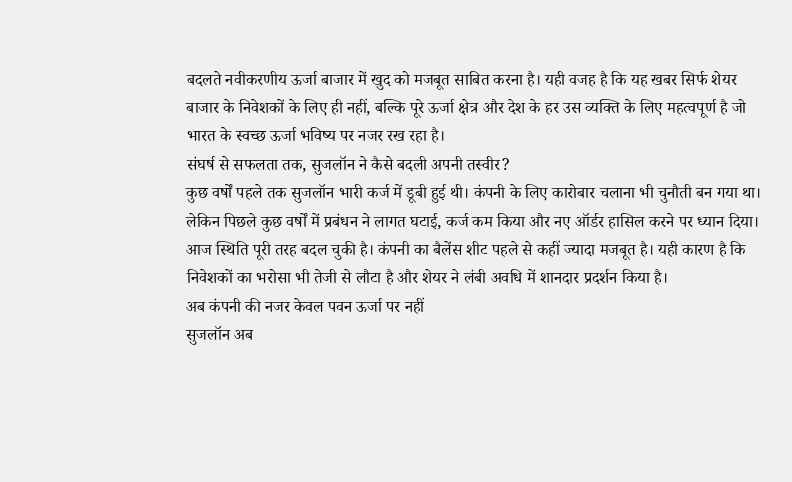बदलते नवीकरणीय ऊर्जा बाजार में खुद को मजबूत साबित करना है। यही वजह है कि यह खबर सिर्फ शेयर बाजार के निवेशकों के लिए ही नहीं, बल्कि पूरे ऊर्जा क्षेत्र और देश के हर उस व्यक्ति के लिए महत्वपूर्ण है जो भारत के स्वच्छ ऊर्जा भविष्य पर नजर रख रहा है।
संघर्ष से सफलता तक, सुजलॉन ने कैसे बदली अपनी तस्वीर?
कुछ वर्षों पहले तक सुजलॉन भारी कर्ज में डूबी हुई थी। कंपनी के लिए कारोबार चलाना भी चुनौती बन गया था। लेकिन पिछले कुछ वर्षों में प्रबंधन ने लागत घटाई, कर्ज कम किया और नए ऑर्डर हासिल करने पर ध्यान दिया। आज स्थिति पूरी तरह बदल चुकी है। कंपनी का बैलेंस शीट पहले से कहीं ज्यादा मजबूत है। यही कारण है कि निवेशकों का भरोसा भी तेजी से लौटा है और शेयर ने लंबी अवधि में शानदार प्रदर्शन किया है।
अब कंपनी की नजर केवल पवन ऊर्जा पर नहीं
सुजलॉन अब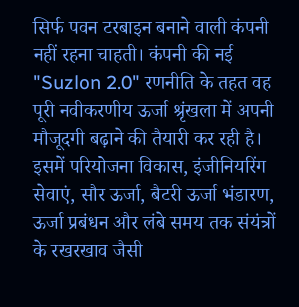सिर्फ पवन टरबाइन बनाने वाली कंपनी नहीं रहना चाहती। कंपनी की नई "Suzlon 2.0" रणनीति के तहत वह पूरी नवीकरणीय ऊर्जा श्रृंखला में अपनी मौजूदगी बढ़ाने की तैयारी कर रही है। इसमें परियोजना विकास, इंजीनियरिंग सेवाएं, सौर ऊर्जा, बैटरी ऊर्जा भंडारण, ऊर्जा प्रबंधन और लंबे समय तक संयंत्रों के रखरखाव जैसी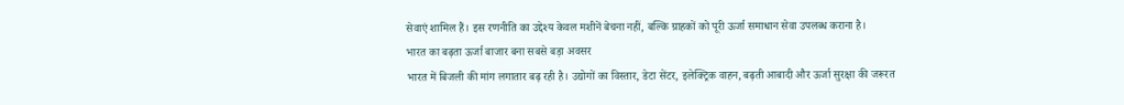सेवाएं शामिल हैं। इस रणनीति का उद्देश्य केवल मशीनें बेचना नहीं, बल्कि ग्राहकों को पूरी ऊर्जा समाधान सेवा उपलब्ध कराना है।
भारत का बढ़ता ऊर्जा बाजार बना सबसे बड़ा अवसर
भारत में बिजली की मांग लगातार बढ़ रही है। उद्योगों का विस्तार, डेटा सेंटर, इलेक्ट्रिक वाहन, बढ़ती आबादी और ऊर्जा सुरक्षा की जरूरत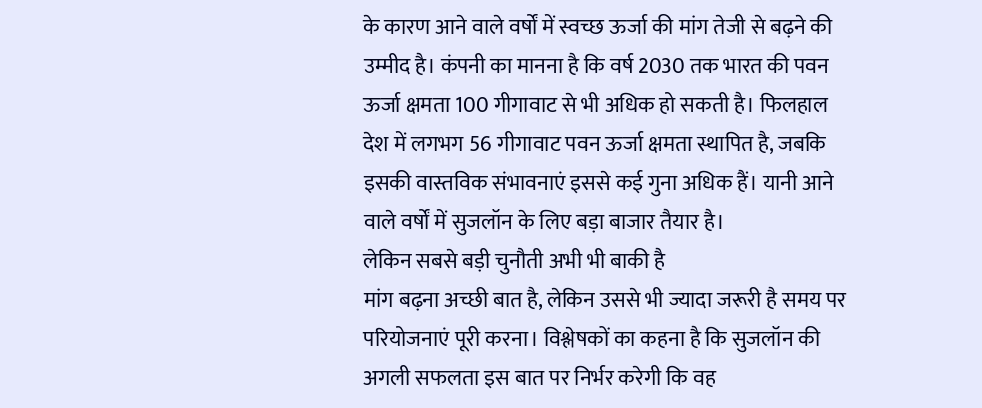के कारण आने वाले वर्षों में स्वच्छ ऊर्जा की मांग तेजी से बढ़ने की उम्मीद है। कंपनी का मानना है कि वर्ष 2030 तक भारत की पवन ऊर्जा क्षमता 100 गीगावाट से भी अधिक हो सकती है। फिलहाल देश में लगभग 56 गीगावाट पवन ऊर्जा क्षमता स्थापित है, जबकि इसकी वास्तविक संभावनाएं इससे कई गुना अधिक हैं। यानी आने वाले वर्षों में सुजलॉन के लिए बड़ा बाजार तैयार है।
लेकिन सबसे बड़ी चुनौती अभी भी बाकी है
मांग बढ़ना अच्छी बात है, लेकिन उससे भी ज्यादा जरूरी है समय पर परियोजनाएं पूरी करना। विश्लेषकों का कहना है कि सुजलॉन की अगली सफलता इस बात पर निर्भर करेगी कि वह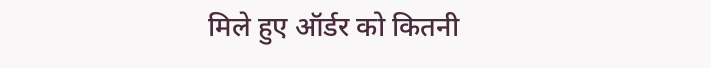मिले हुए ऑर्डर को कितनी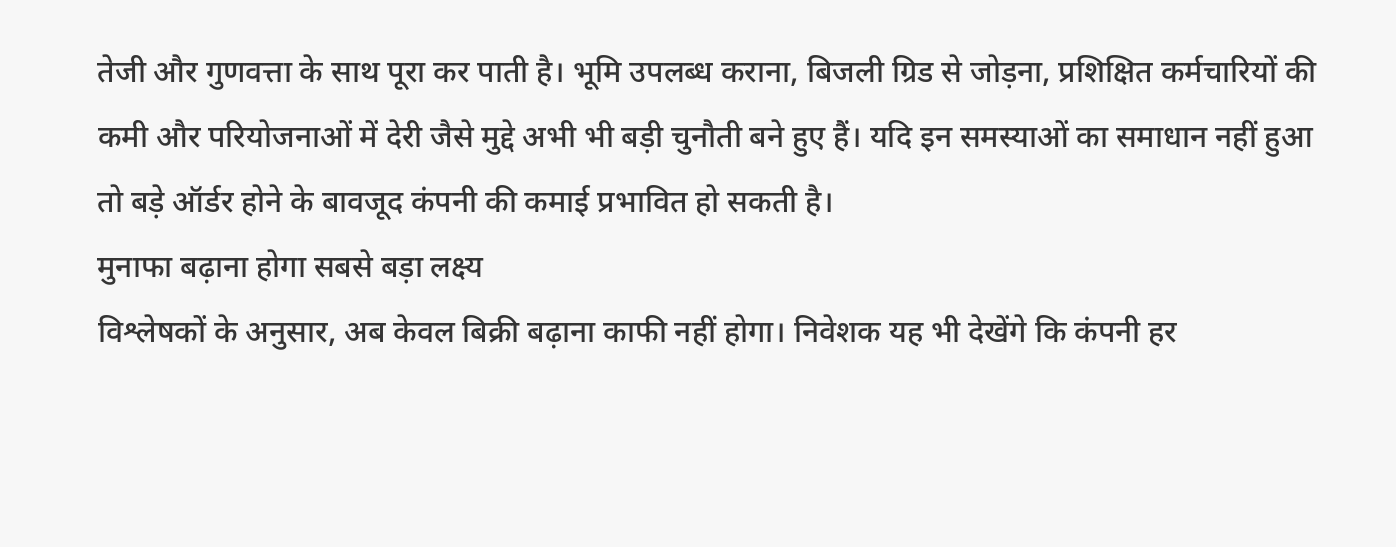तेजी और गुणवत्ता के साथ पूरा कर पाती है। भूमि उपलब्ध कराना, बिजली ग्रिड से जोड़ना, प्रशिक्षित कर्मचारियों की कमी और परियोजनाओं में देरी जैसे मुद्दे अभी भी बड़ी चुनौती बने हुए हैं। यदि इन समस्याओं का समाधान नहीं हुआ तो बड़े ऑर्डर होने के बावजूद कंपनी की कमाई प्रभावित हो सकती है।
मुनाफा बढ़ाना होगा सबसे बड़ा लक्ष्य
विश्लेषकों के अनुसार, अब केवल बिक्री बढ़ाना काफी नहीं होगा। निवेशक यह भी देखेंगे कि कंपनी हर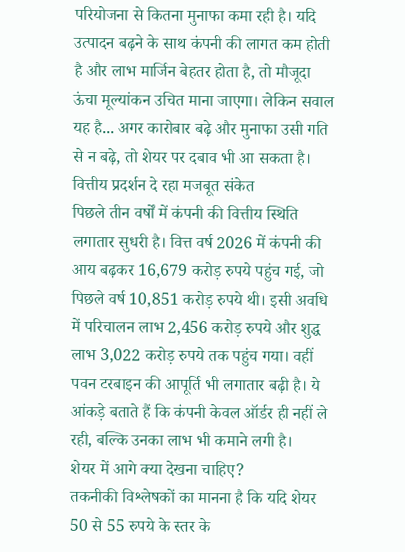परियोजना से कितना मुनाफा कमा रही है। यदि उत्पादन बढ़ने के साथ कंपनी की लागत कम होती है और लाभ मार्जिन बेहतर होता है, तो मौजूदा ऊंचा मूल्यांकन उचित माना जाएगा। लेकिन सवाल यह है... अगर कारोबार बढ़े और मुनाफा उसी गति से न बढ़े, तो शेयर पर दबाव भी आ सकता है।
वित्तीय प्रदर्शन दे रहा मजबूत संकेत
पिछले तीन वर्षों में कंपनी की वित्तीय स्थिति लगातार सुधरी है। वित्त वर्ष 2026 में कंपनी की आय बढ़कर 16,679 करोड़ रुपये पहुंच गई, जो पिछले वर्ष 10,851 करोड़ रुपये थी। इसी अवधि में परिचालन लाभ 2,456 करोड़ रुपये और शुद्ध लाभ 3,022 करोड़ रुपये तक पहुंच गया। वहीं पवन टरबाइन की आपूर्ति भी लगातार बढ़ी है। ये आंकड़े बताते हैं कि कंपनी केवल ऑर्डर ही नहीं ले रही, बल्कि उनका लाभ भी कमाने लगी है।
शेयर में आगे क्या देखना चाहिए?
तकनीकी विश्लेषकों का मानना है कि यदि शेयर 50 से 55 रुपये के स्तर के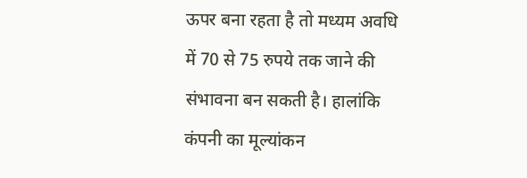ऊपर बना रहता है तो मध्यम अवधि में 70 से 75 रुपये तक जाने की संभावना बन सकती है। हालांकि कंपनी का मूल्यांकन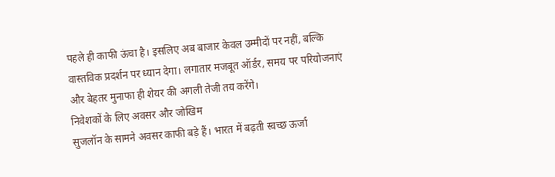पहले ही काफी ऊंचा है। इसलिए अब बाजार केवल उम्मीदों पर नहीं, बल्कि वास्तविक प्रदर्शन पर ध्यान देगा। लगातार मजबूत ऑर्डर, समय पर परियोजनाएं और बेहतर मुनाफा ही शेयर की अगली तेजी तय करेंगे।
निवेशकों के लिए अवसर और जोखिम
सुजलॉन के सामने अवसर काफी बड़े हैं। भारत में बढ़ती स्वच्छ ऊर्जा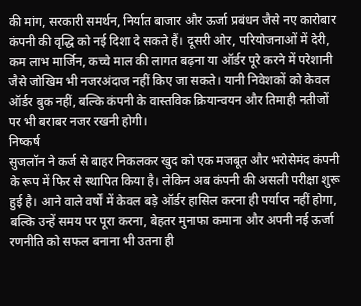की मांग, सरकारी समर्थन, निर्यात बाजार और ऊर्जा प्रबंधन जैसे नए कारोबार कंपनी की वृद्धि को नई दिशा दे सकते हैं। दूसरी ओर, परियोजनाओं में देरी, कम लाभ मार्जिन, कच्चे माल की लागत बढ़ना या ऑर्डर पूरे करने में परेशानी जैसे जोखिम भी नजरअंदाज नहीं किए जा सकते। यानी निवेशकों को केवल ऑर्डर बुक नहीं, बल्कि कंपनी के वास्तविक क्रियान्वयन और तिमाही नतीजों पर भी बराबर नजर रखनी होगी।
निष्कर्ष
सुजलॉन ने कर्ज से बाहर निकलकर खुद को एक मजबूत और भरोसेमंद कंपनी के रूप में फिर से स्थापित किया है। लेकिन अब कंपनी की असली परीक्षा शुरू हुई है। आने वाले वर्षों में केवल बड़े ऑर्डर हासिल करना ही पर्याप्त नहीं होगा, बल्कि उन्हें समय पर पूरा करना, बेहतर मुनाफा कमाना और अपनी नई ऊर्जा रणनीति को सफल बनाना भी उतना ही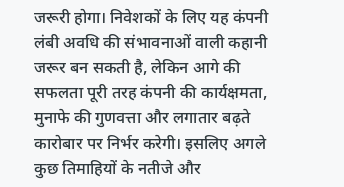जरूरी होगा। निवेशकों के लिए यह कंपनी लंबी अवधि की संभावनाओं वाली कहानी जरूर बन सकती है, लेकिन आगे की सफलता पूरी तरह कंपनी की कार्यक्षमता, मुनाफे की गुणवत्ता और लगातार बढ़ते कारोबार पर निर्भर करेगी। इसलिए अगले कुछ तिमाहियों के नतीजे और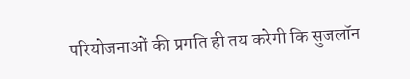परियोजनाओं की प्रगति ही तय करेगी कि सुजलॉन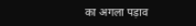का अगला पड़ाव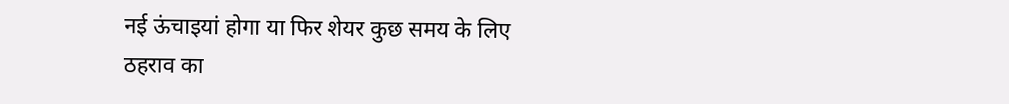नई ऊंचाइयां होगा या फिर शेयर कुछ समय के लिए ठहराव का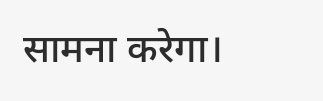सामना करेगा।